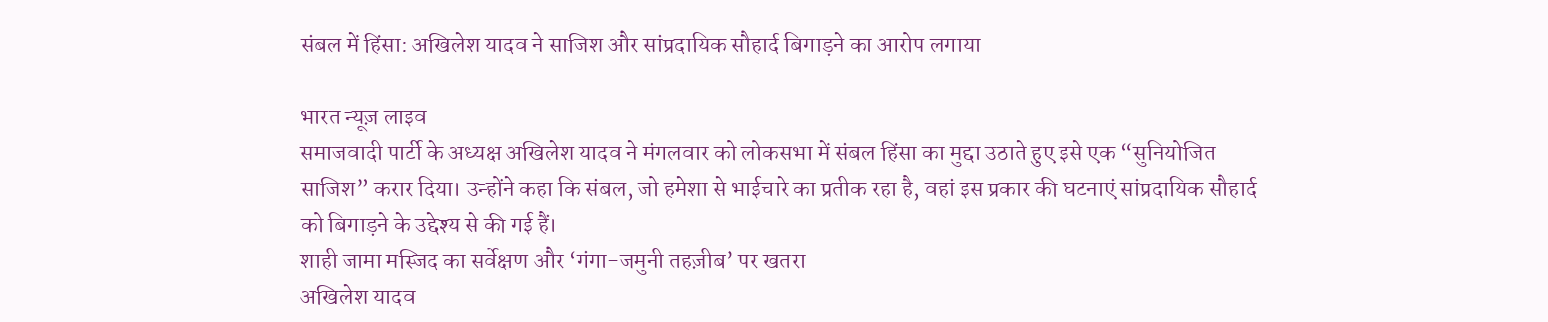संबल में हिंसा: अखिलेश यादव ने साजिश और सांप्रदायिक सौहार्द बिगाड़ने का आरोप लगाया

भारत न्यूज़ लाइव
समाजवादी पार्टी के अध्यक्ष अखिलेश यादव ने मंगलवार को लोकसभा में संबल हिंसा का मुद्दा उठाते हुए इसे एक “सुनियोजित साजिश” करार दिया। उन्होंने कहा कि संबल, जो हमेशा से भाईचारे का प्रतीक रहा है, वहां इस प्रकार की घटनाएं सांप्रदायिक सौहार्द को बिगाड़ने के उद्देश्य से की गई हैं।
शाही जामा मस्जिद का सर्वेक्षण और ‘गंगा-जमुनी तहज़ीब’ पर खतरा
अखिलेश यादव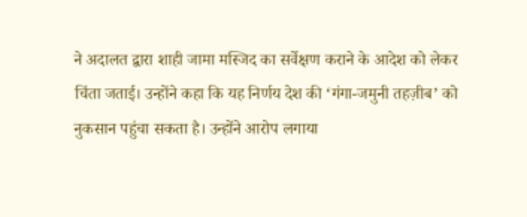ने अदालत द्वारा शाही जामा मस्जिद का सर्वेक्षण कराने के आदेश को लेकर चिंता जताई। उन्होंने कहा कि यह निर्णय देश की ‘गंगा-जमुनी तहज़ीब’ को नुकसान पहुंचा सकता है। उन्होंने आरोप लगाया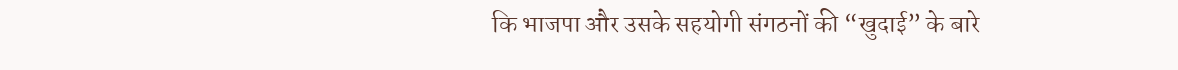कि भाजपा और उसके सहयोगी संगठनों की “खुदाई” के बारे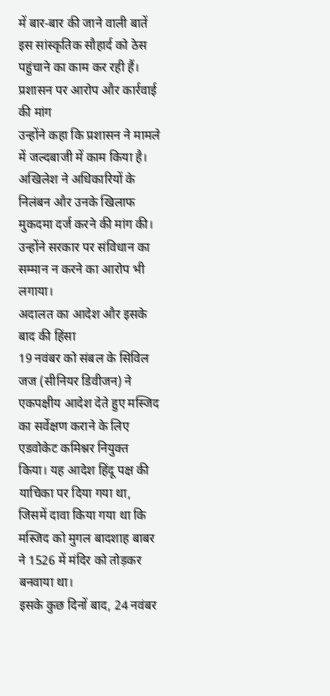में बार-बार की जाने वाली बातें इस सांस्कृतिक सौहार्द को ठेस पहुंचाने का काम कर रही हैं।
प्रशासन पर आरोप और कार्रवाई की मांग
उन्होंने कहा कि प्रशासन ने मामले में जल्दबाजी में काम किया है। अखिलेश ने अधिकारियों के निलंबन और उनके खिलाफ मुकदमा दर्ज करने की मांग की। उन्होंने सरकार पर संविधान का सम्मान न करने का आरोप भी लगाया।
अदालत का आदेश और इसके बाद की हिंसा
19 नवंबर को संबल के सिविल जज (सीनियर डिवीजन) ने एकपक्षीय आदेश देते हुए मस्जिद का सर्वेक्षण कराने के लिए एडवोकेट कमिश्नर नियुक्त किया। यह आदेश हिंदू पक्ष की याचिका पर दिया गया था, जिसमें दावा किया गया था कि मस्जिद को मुगल बादशाह बाबर ने 1526 में मंदिर को तोड़कर बनवाया था।
इसके कुछ दिनों बाद, 24 नवंबर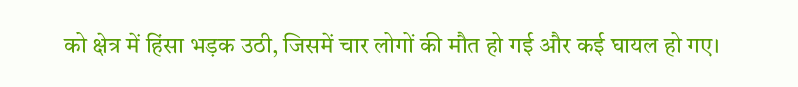को क्षेत्र में हिंसा भड़क उठी, जिसमें चार लोगों की मौत हो गई और कई घायल हो गए।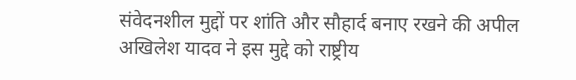संवेदनशील मुद्दों पर शांति और सौहार्द बनाए रखने की अपील
अखिलेश यादव ने इस मुद्दे को राष्ट्रीय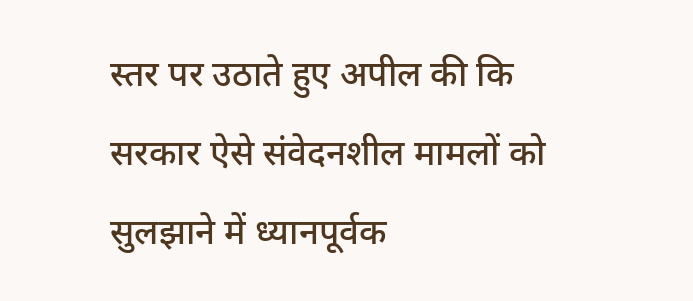स्तर पर उठाते हुए अपील की कि सरकार ऐसे संवेदनशील मामलों को सुलझाने में ध्यानपूर्वक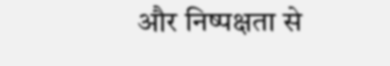और निष्पक्षता से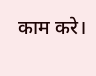काम करे।